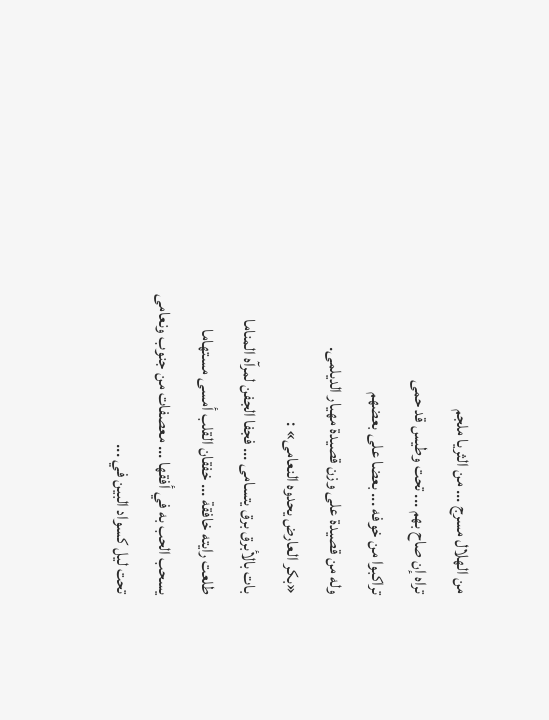من الهلال مسرج ... من الثريا ملجم
تراه إن صاح بهم ... تحت وطيس قد حمى
تراكبوا من خوفه ... بعضا على بعضهم
وله من قصيدة على وزن قصيدة مهيار الديلمى.
«بكر العارض يحدوه النعامى» :
بات بالأبرق برق يتسامى ... فجفا الجفن لمرآه المناما
طلعت رايته خافقة ... خفقان القلب أمسى مستهاما
يسحب الحب به في أفقها ... معصفات من جنوب ونعامى
تحت ليل كسواد البين في ...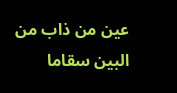عين من ذاب من البين سقاما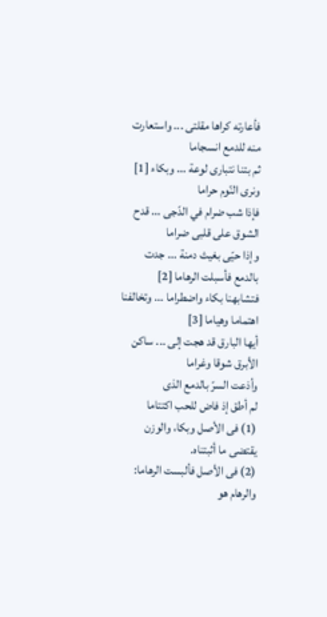فأعارته كراها مقلتى ... واستعارت منه للدمع انسجاما
ثم بتنا نتبارى لوعة ... وبكاء [1] ونرى النّوم حراما
فإذا شب ضرام في الدّجى ... قدح الشوق على قلبى ضراما
وإذا حيّى بغيث دمنة ... جدت بالدمع فأسبلت الرهاما [2]
فتشابهنا بكاء واضطراما ... وتخالفنا اهتماما وهياما [3]
أيها البارق قد هجت إلى ... ساكن الأبرق شوقا وغراما
وأذعت السرّ بالدمع الذى
لم أطق إذ فاض للحب اكتتاما
(1) فى الأصل وبكا، والوزن يقتضى ما أثبتناه.
(2) فى الأصل فألبست الرهاما: والرهام هو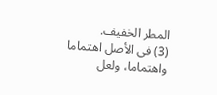المطر الخفيف.
(3) فى الأصل اهتماما واهتماما، ولعل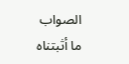الصواب ما أثبتناه